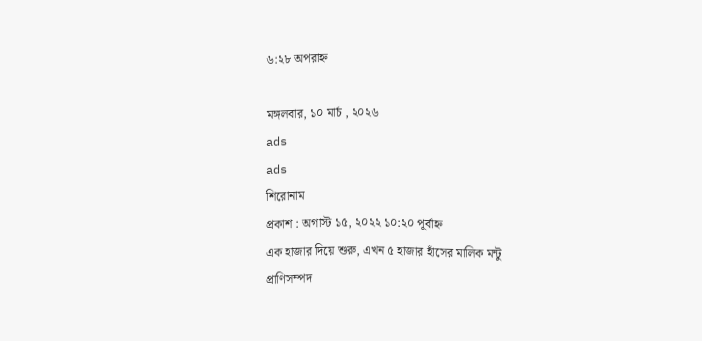৬:২৮ অপরাহ্ন

মঙ্গলবার, ১০ মার্চ , ২০২৬
ads
ads
শিরোনাম
প্রকাশ : অগাস্ট ১৫, ২০২২ ১০:২০ পূর্বাহ্ন
এক হাজার দিয়ে শুরু, এখন ৫ হাজার হাঁসের মালিক মন্টু
প্রাণিসম্পদ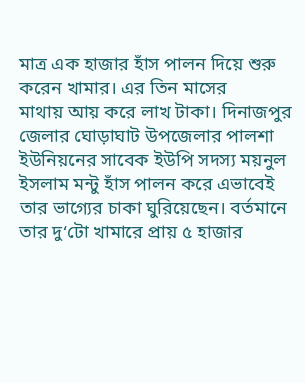মাত্র এক হাজার হাঁস পালন দিয়ে শুরু করেন খামার। এর তিন মাসের মাথায় ‍আয় করে লাখ টাকা। দিনাজপুর জেলার ঘোড়াঘাট উপজেলার পালশা ইউনিয়নের সাবেক ইউপি সদস্য ময়নুল ইসলাম মন্টু হাঁস পালন করে এভাবেই তার ভাগ্যের চাকা ঘুরিয়েছেন। বর্তমানে তার দু‘টো খামারে প্রায় ৫ হাজার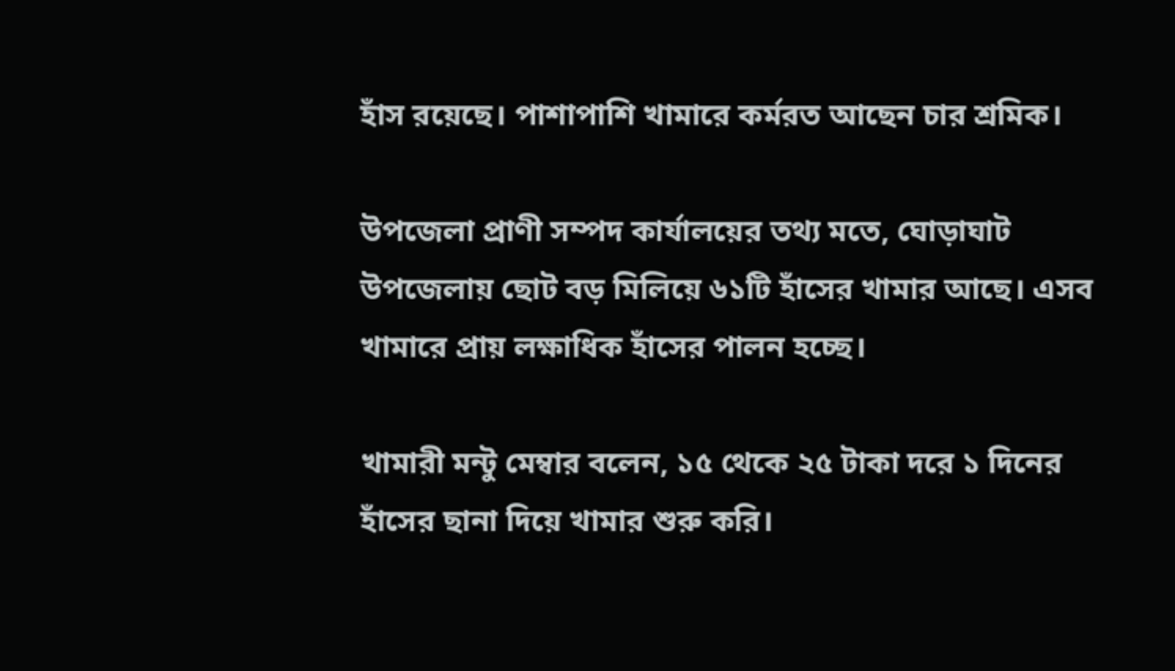হাঁস রয়েছে। পাশাপাশি খামারে কর্মরত আছেন চার শ্রমিক।

উপজেলা প্রাণী সম্পদ কার্যালয়ের তথ্য মতে, ঘোড়াঘাট উপজেলায় ছোট বড় মিলিয়ে ৬১টি হাঁসের খামার আছে। এসব খামারে প্রায় লক্ষাধিক হাঁসের পালন হচ্ছে।

খামারী মন্টু মেম্বার বলেন, ১৫ থেকে ২৫ টাকা দরে ১ দিনের হাঁসের ছানা দিয়ে খামার শুরু করি।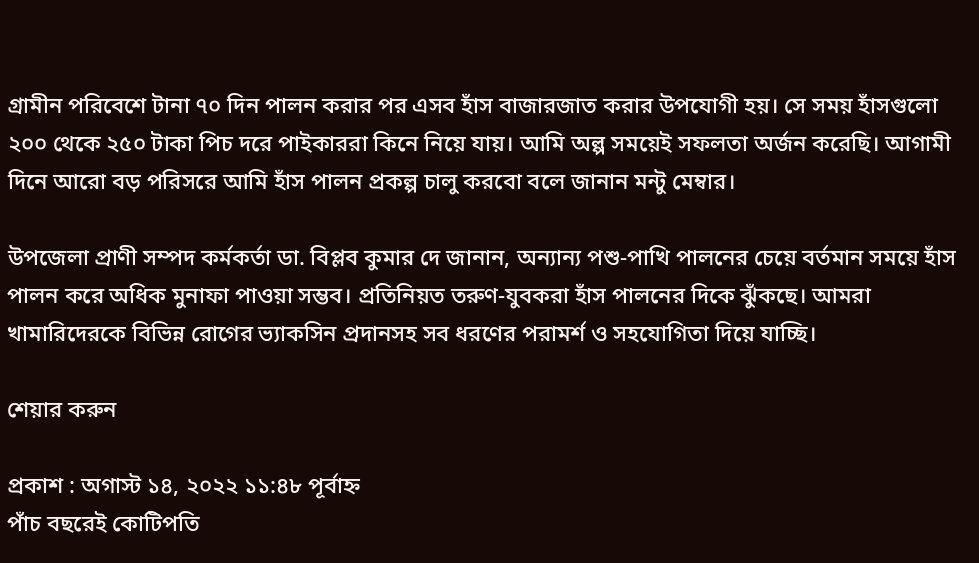গ্রামীন পরিবেশে টানা ৭০ দিন পালন করার পর এসব হাঁস বাজারজাত করার উপযোগী হয়। সে সময় হাঁসগুলো ২০০ থেকে ২৫০ টাকা পিচ দরে পাইকাররা কিনে নিয়ে যায়। আমি অল্প সময়েই সফলতা অর্জন করেছি। আগামী দিনে আরো বড় পরিসরে আমি হাঁস পালন প্রকল্প চালু করবো বলে জানান মন্টু মেম্বার।

উপজেলা প্রাণী সম্পদ কর্মকর্তা ডা. বিপ্লব কুমার দে জানান, অন্যান্য পশু-পাখি পালনের চেয়ে বর্তমান সময়ে হাঁস পালন করে অধিক মুনাফা পাওয়া সম্ভব। প্রতিনিয়ত তরুণ-যুবকরা হাঁস পালনের দিকে ঝুঁকছে। আমরা খামারিদেরকে বিভিন্ন রোগের ভ্যাকসিন প্রদানসহ সব ধরণের পরামর্শ ও সহযোগিতা দিয়ে যাচ্ছি।

শেয়ার করুন

প্রকাশ : অগাস্ট ১৪, ২০২২ ১১:৪৮ পূর্বাহ্ন
পাঁচ বছরেই কোটিপতি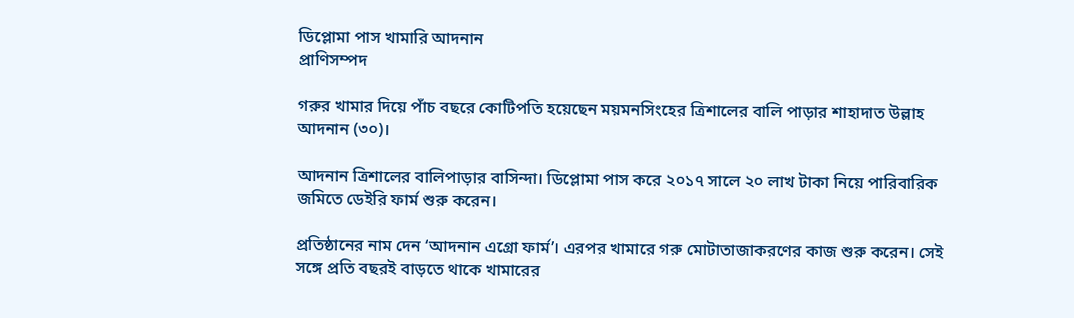ডিপ্লোমা পাস খামারি আদনান
প্রাণিসম্পদ

গরুর খামার দিয়ে পাঁচ বছরে কোটিপতি হয়েছেন ময়মনসিংহের ত্রিশালের বালি পাড়ার শাহাদাত উল্লাহ আদনান (৩০)।

আদনান ত্রিশালের বালিপাড়ার বাসিন্দা। ডিপ্লোমা পাস করে ২০১৭ সালে ২০ লাখ টাকা নিয়ে পারিবারিক জমিতে ডেইরি ফার্ম শুরু করেন।

প্রতিষ্ঠানের নাম দেন ‘আদনান এগ্রো ফার্ম’। এরপর খামারে গরু মোটাতাজাকরণের কাজ শুরু করেন। সেই সঙ্গে প্রতি বছরই বাড়তে থাকে খামারের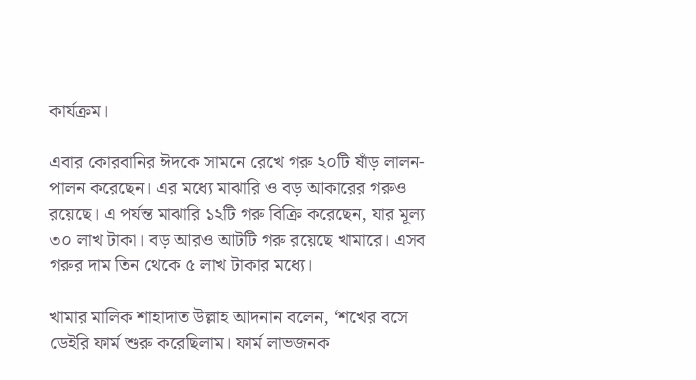কার্যক্রম।

এবার কোরবানির ঈদকে সামনে রেখে গরু ২০টি ষাঁড় লালন-পালন করেছেন। এর মধ্যে মাঝারি ও বড় আকারের গরুও রয়েছে। এ পর্যন্ত মাঝারি ১২টি গরু বিক্রি করেছেন, যার মূল্য ৩০ লাখ টাকা। বড় আরও আটটি গরু রয়েছে খামারে। এসব গরুর দাম তিন থেকে ৫ লাখ টাকার মধ্যে।

খামার মালিক শাহাদাত উল্লাহ আদনান বলেন, ‘শখের বসে ডেইরি ফার্ম শুরু করেছিলাম। ফার্ম লাভজনক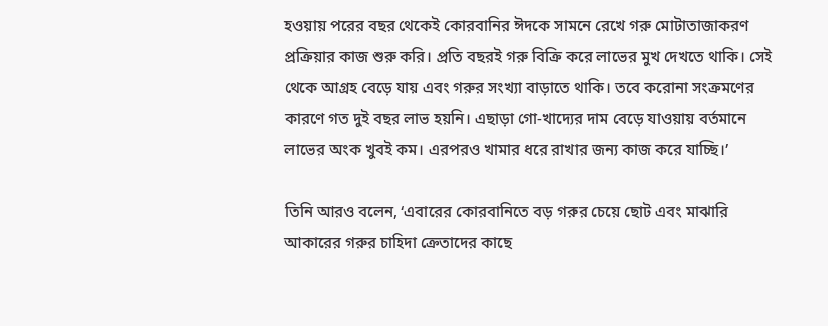হওয়ায় পরের বছর থেকেই কোরবানির ঈদকে সামনে রেখে গরু মোটাতাজাকরণ প্রক্রিয়ার কাজ শুরু করি। প্রতি বছরই গরু বিক্রি করে লাভের মুখ দেখতে থাকি। সেই থেকে আগ্রহ বেড়ে যায় এবং গরুর সংখ্যা বাড়াতে থাকি। তবে করোনা সংক্রমণের কারণে গত দুই বছর লাভ হয়নি। এছাড়া গো-খাদ্যের দাম বেড়ে যাওয়ায় বর্তমানে লাভের অংক খুবই কম। এরপরও খামার ধরে রাখার জন্য কাজ করে যাচ্ছি।’

তিনি আরও বলেন, ‘এবারের কোরবানিতে বড় গরুর চেয়ে ছোট এবং মাঝারি আকারের গরুর চাহিদা ক্রেতাদের কাছে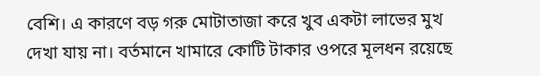বেশি। এ কারণে বড় গরু মোটাতাজা করে খুব একটা লাভের মুখ দেখা যায় না। বর্তমানে খামারে কোটি টাকার ওপরে মূলধন রয়েছে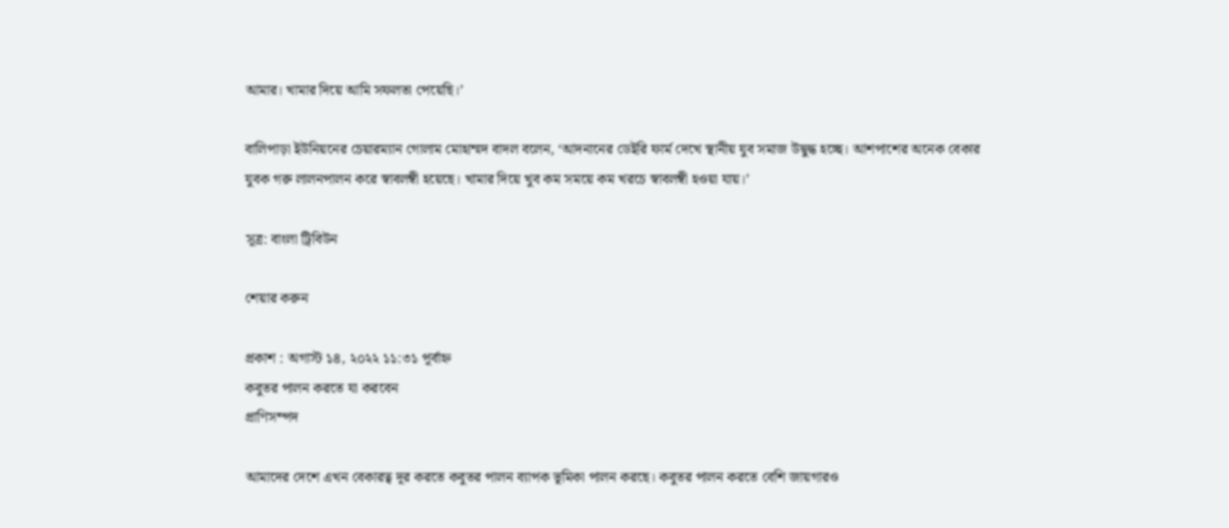আমার। খামার দিয়ে আমি সফলতা পেয়েছি।’

বালিপাড়া ইউনিয়নের চেয়ারম্যান গোলাম মোহাম্মদ বাদল বলেন, ‘আদনানের ডেইরি ফার্ম দেখে স্থানীয় যুব সমাজ উদ্বুদ্ধ হচ্ছে। আশপাশের অনেক বেকার যুবক গরু লালনপালন করে স্বাবলম্বী হয়েছে। খামার দিয়ে খুব কম সময়ে কম খরচে স্বাবলম্বী হওয়া যায়।’

সূত্র: বাংলা ট্রিবিউন

শেয়ার করুন

প্রকাশ : অগাস্ট ১৪, ২০২২ ১১:৩১ পূর্বাহ্ন
কবুতর পালন করতে যা করবেন
প্রাণিসম্পদ

আমাদের দেশে এখন বেকারত্ব দূর করতে কবুতর পালন ব্যাপক ভূমিকা পালন করছে। কবুতর পালন করতে বেশি জায়গারও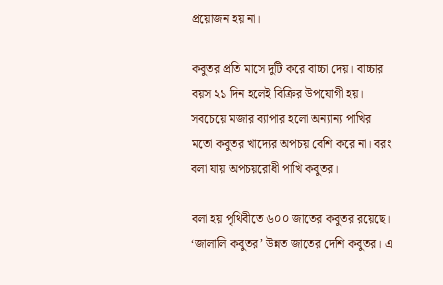প্রয়োজন হয় না।

কবুতর প্রতি মাসে দুটি করে বাচ্চা দেয়। বাচ্চার বয়স ২১ দিন হলেই বিক্রির উপযোগী হয়। সবচেয়ে মজার ব্যাপার হলো অন্যান্য পাখির মতো কবুতর খাদ্যের অপচয় বেশি করে না। বরং বলা যায় অপচয়রোধী পাখি কবুতর।

বলা হয় পৃথিবীতে ৬০০ জাতের কবুতর রয়েছে। ‘জালালি কবুতর’ উন্নত জাতের দেশি কবুতর। এ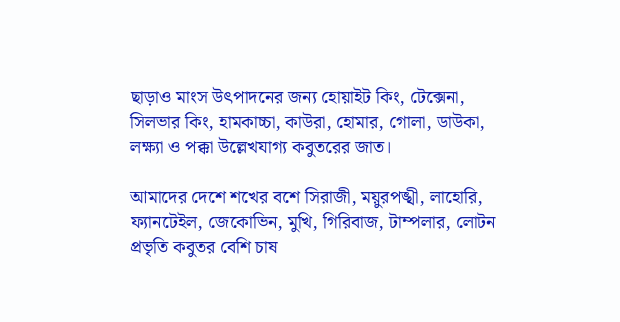ছাড়াও মাংস উৎপাদনের জন্য হোয়াইট কিং, টেক্সেনা, সিলভার কিং, হামকাচ্চা, কাউরা, হোমার, গোলা, ডাউকা, লক্ষ্যা ও পক্কা উল্লেখযাগ্য কবুতরের জাত।

আমাদের দেশে শখের বশে সিরাজী, ময়ুরপঙ্খী, লাহোরি, ফ্যানটেইল, জেকোভিন, মুখি, গিরিবাজ, টাম্পলার, লোটন প্রভৃতি কবুতর বেশি চাষ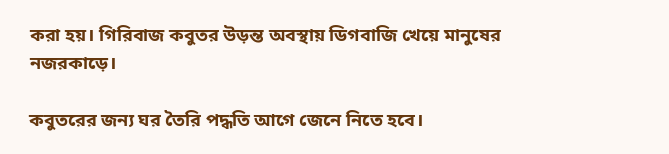করা হয়। গিরিবাজ কবুতর উড়ন্ত অবস্থায় ডিগবাজি খেয়ে মানুষের নজরকাড়ে।

কবুতরের জন্য ঘর তৈরি পদ্ধতি আগে জেনে নিতে হবে।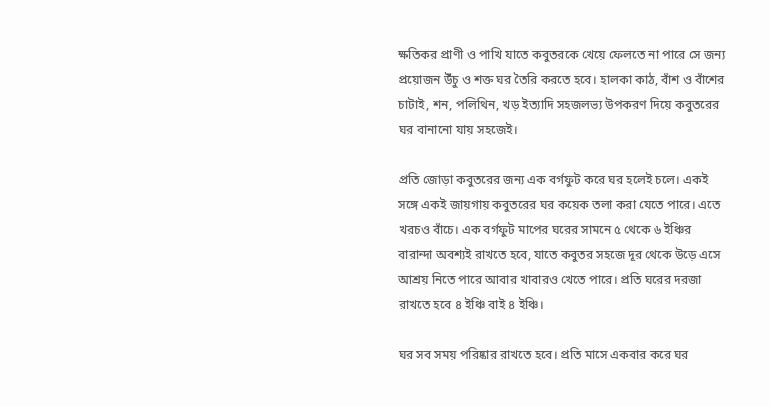ক্ষতিকর প্রাণী ও পাখি যাতে কবুতরকে খেয়ে ফেলতে না পারে সে জন্য প্রয়োজন উঁচু ও শক্ত ঘর তৈরি করতে হবে। হালকা কাঠ, বাঁশ ও বাঁশের চাটাই, শন, পলিথিন, খড় ইত্যাদি সহজলভ্য উপকরণ দিয়ে কবুতরের ঘর বানানো যায় সহজেই।

প্রতি জোড়া কবুতরের জন্য এক বর্গফুট করে ঘর হলেই চলে। একই সঙ্গে একই জায়গায় কবুতরের ঘর কয়েক তলা করা যেতে পারে। এতে খরচও বাঁচে। এক বর্গফুট মাপের ঘরের সামনে ৫ থেকে ৬ ইঞ্চির বারান্দা অবশ্যই রাখতে হবে, যাতে কবুতর সহজে দূর থেকে উড়ে এসে আশ্রয় নিতে পারে আবার খাবারও খেতে পারে। প্রতি ঘরের দরজা রাখতে হবে ৪ ইঞ্চি বাই ৪ ইঞ্চি।

ঘর সব সময় পরিষ্কার রাখতে হবে। প্রতি মাসে একবার করে ঘর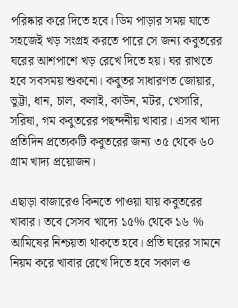পরিষ্কার করে দিতে হবে। ডিম পাড়ার সময় যাতে সহজেই খড় সংগ্রহ করতে পারে সে জন্য কবুতরের ঘরের আশপাশে খড় রেখে দিতে হয়। ঘর রাখতে হবে সবসময় শুকনো। কবুতর সাধারণত জোয়ার, ভুট্টা, ধান, চাল, কলাই, কাউন, মটর, খেসারি, সরিষা, গম কবুতরের পছন্দনীয় খাবার। এসব খাদ্য প্রতিদিন প্রত্যেকটি কবুতরের জন্য ৩৫ থেকে ৬০ গ্রাম খাদ্য প্রয়োজন।

এছাড়া বাজারেও কিনতে পাওয়া যায় কবুতরের খাবার। তবে সেসব খাদ্যে ১৫% থেকে ১৬ % আমিষের নিশ্চয়তা থাকতে হবে। প্রতি ঘরের সামনে নিয়ম করে খাবার রেখে দিতে হবে সকাল ও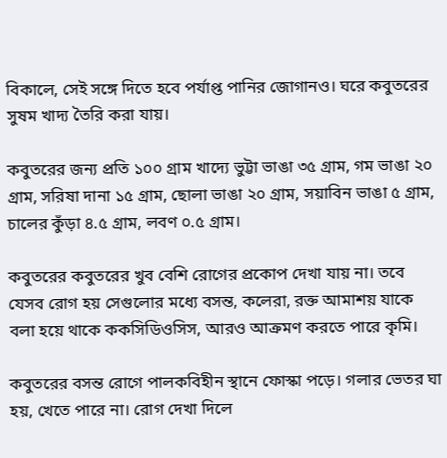বিকালে, সেই সঙ্গে দিতে হবে পর্যাপ্ত পানির জোগানও। ঘরে কবুতরের সুষম খাদ্য তৈরি করা যায়।

কবুতরের জন্য প্রতি ১০০ গ্রাম খাদ্যে ভুট্টা ভাঙা ৩৫ গ্রাম, গম ভাঙা ২০ গ্রাম, সরিষা দানা ১৫ গ্রাম, ছোলা ভাঙা ২০ গ্রাম, সয়াবিন ভাঙা ৫ গ্রাম, চালের কুঁড়া ৪.৫ গ্রাম, লবণ ০.৫ গ্রাম।

কবুতরের কবুতরের খুব বেশি রোগের প্রকোপ দেখা যায় না। তবে যেসব রোগ হয় সেগুলোর মধ্যে বসন্ত, কলেরা, রক্ত আমাশয় যাকে বলা হয়ে থাকে ককসিডিওসিস, আরও আক্রমণ করতে পারে কৃমি।

কবুতরের বসন্ত রোগে পালকবিহীন স্থানে ফোস্কা পড়ে। গলার ভেতর ঘা হয়, খেতে পারে না। রোগ দেখা দিলে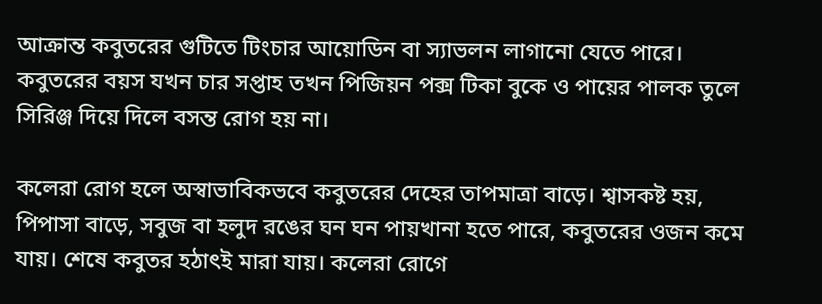আক্রান্ত কবুতরের গুটিতে টিংচার আয়োডিন বা স্যাভলন লাগানো যেতে পারে। কবুতরের বয়স যখন চার সপ্তাহ তখন পিজিয়ন পক্স টিকা বুকে ও পায়ের পালক তুলে সিরিঞ্জ দিয়ে দিলে বসন্ত রোগ হয় না।

কলেরা রোগ হলে অস্বাভাবিকভবে কবুতরের দেহের তাপমাত্রা বাড়ে। শ্বাসকষ্ট হয়, পিপাসা বাড়ে, সবুজ বা হলুদ রঙের ঘন ঘন পায়খানা হতে পারে, কবুতরের ওজন কমে যায়। শেষে কবুতর হঠাৎই মারা যায়। কলেরা রোগে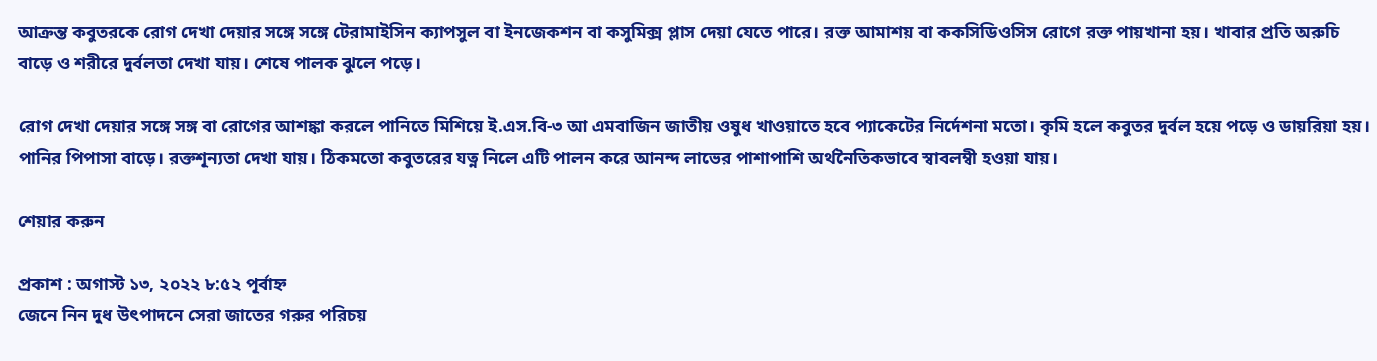আক্রন্ত কবুতরকে রোগ দেখা দেয়ার সঙ্গে সঙ্গে টেরামাইসিন ক্যাপসুল বা ইনজেকশন বা কসুমিক্স প্লাস দেয়া যেতে পারে। রক্ত আমাশয় বা ককসিডিওসিস রোগে রক্ত পায়খানা হয়। খাবার প্রতি অরুচি বাড়ে ও শরীরে দুর্বলতা দেখা যায়। শেষে পালক ঝুলে পড়ে।

রোগ দেখা দেয়ার সঙ্গে সঙ্গ বা রোগের আশঙ্কা করলে পানিতে মিশিয়ে ই.এস.বি-৩ আ এমবাজিন জাতীয় ওষুধ খাওয়াতে হবে প্যাকেটের নির্দেশনা মতো। কৃমি হলে কবুতর দুর্বল হয়ে পড়ে ও ডায়রিয়া হয়। পানির পিপাসা বাড়ে। রক্তশূন্যতা দেখা যায়। ঠিকমতো কবুতরের যত্ন নিলে এটি পালন করে আনন্দ লাভের পাশাপাশি অর্থনৈতিকভাবে স্বাবলম্বী হওয়া যায়।

শেয়ার করুন

প্রকাশ : অগাস্ট ১৩, ২০২২ ৮:৫২ পূর্বাহ্ন
জেনে নিন দুধ উৎপাদনে সেরা জাতের গরুর পরিচয়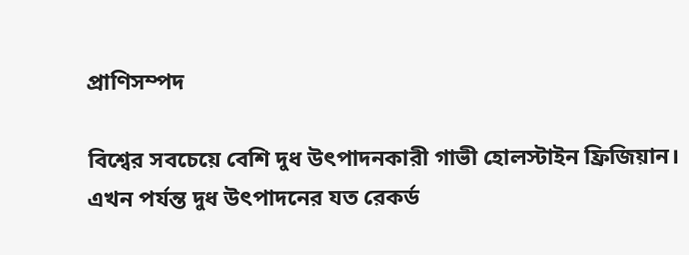প্রাণিসম্পদ

বিশ্বের সবচেয়ে বেশি দুধ উৎপাদনকারী গাভী হোলস্টাইন ফ্রিজিয়ান। এখন পর্যন্ত দুধ উৎপাদনের যত রেকর্ড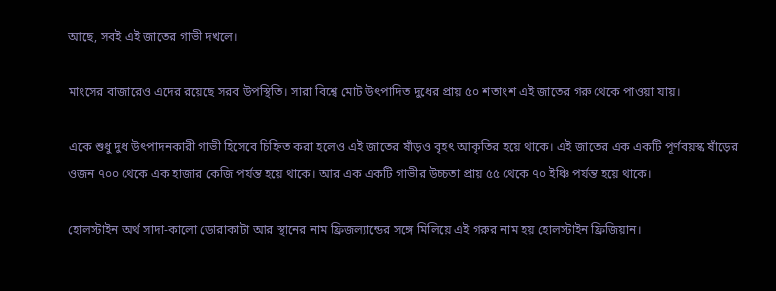আছে, সবই এই জাতের গাভী দখলে।

মাংসের বাজারেও এদের রয়েছে সরব উপস্থিতি। সারা বিশ্বে মোট উৎপাদিত দুধের প্রায় ৫০ শতাংশ এই জাতের গরু থেকে পাওয়া যায়।

একে শুধু দুধ উৎপাদনকারী গাভী হিসেবে চিহ্নিত করা হলেও এই জাতের ষাঁড়ও বৃহৎ আকৃতির হয়ে থাকে। এই জাতের এক একটি পূর্ণবয়স্ক ষাঁড়ের ওজন ৭০০ থেকে এক হাজার কেজি পর্যন্ত হয়ে থাকে। আর এক একটি গাভীর উচ্চতা প্রায় ৫৫ থেকে ৭০ ইঞ্চি পর্যন্ত হয়ে থাকে।

হোলস্টাইন অর্থ সাদা-কালো ডোরাকাটা আর স্থানের নাম ফ্রিজল্যান্ডের সঙ্গে মিলিয়ে এই গরুর নাম হয় হোলস্টাইন ফ্রিজিয়ান।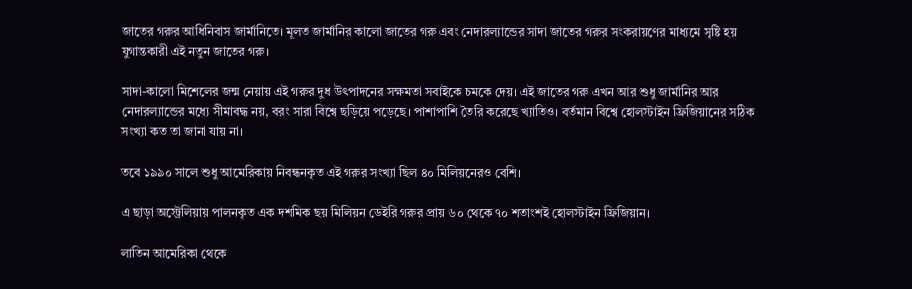জাতের গরুর আধিনিবাস জার্মানিতে। মূলত জার্মানির কালো জাতের গরু এবং নেদারল্যান্ডের সাদা জাতের গরুর সংকরায়ণের মাধ্যমে সৃষ্টি হয় যুগান্তকারী এই নতুন জাতের গরু।

সাদা-কালো মিশেলের জন্ম নেয়ায় এই গরুর দুধ উৎপাদনের সক্ষমতা সবাইকে চমকে দেয়। এই জাতের গরু এখন আর শুধু জার্মানির আর নেদারল্যান্ডের মধ্যে সীমাবদ্ধ নয়, বরং সারা বিশ্বে ছড়িয়ে পড়েছে। পাশাপাশি তৈরি করেছে খ্যাতিও। বর্তমান বিশ্বে হোলস্টাইন ফ্রিজিয়ানের সঠিক সংখ্যা কত তা জানা যায় না।

তবে ১৯৯০ সালে শুধু আমেরিকায় নিবন্ধনকৃত এই গরুর সংখ্যা ছিল ৪০ মিলিয়নেরও বেশি।

এ ছাড়া অস্ট্রেলিয়ায় পালনকৃত এক দশমিক ছয় মিলিয়ন ডেইরি গরুর প্রায় ৬০ থেকে ৭০ শতাংশই হোলস্টাইন ফ্রিজিয়ান।

লাতিন আমেরিকা থেকে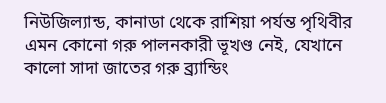নিউজিল্যান্ড, কানাডা থেকে রাশিয়া পর্যন্ত পৃথিবীর এমন কোনো গরু পালনকারী ভূখণ্ড নেই, যেখানে কালো সাদা জাতের গরু ব্র্যান্ডিং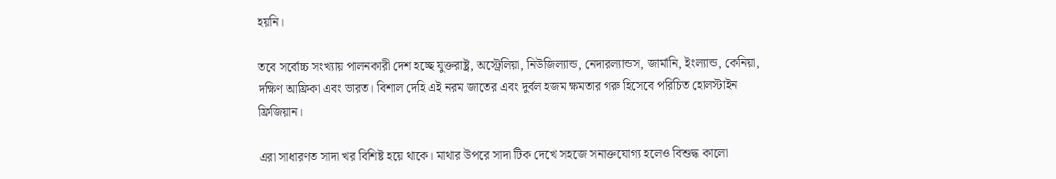হয়নি।

তবে সর্বোচ্চ সংখ্যায় পালনকারী দেশ হচ্ছে যুক্তরাষ্ট্র, অস্ট্রেলিয়া, নিউজিল্যান্ড, নেদারল্যান্ডস, জার্মানি, ইংল্যান্ড, কেনিয়া, দক্ষিণ আফ্রিকা এবং ভারত। বিশাল দেহি এই নরম জাতের এবং দুর্বল হজম ক্ষমতার গরু হিসেবে পরিচিত হোলস্টাইন ফ্রিজিয়ান।

এরা সাধারণত সাদা খর বিশিষ্ট হয়ে থাকে। মাথার উপরে সাদা টিক দেখে সহজে সনাক্তযোগ্য হলেও বিশুদ্ধ কালো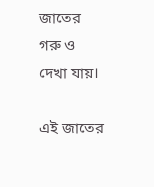জাতের গরু ও দেখা যায়।

এই জাতের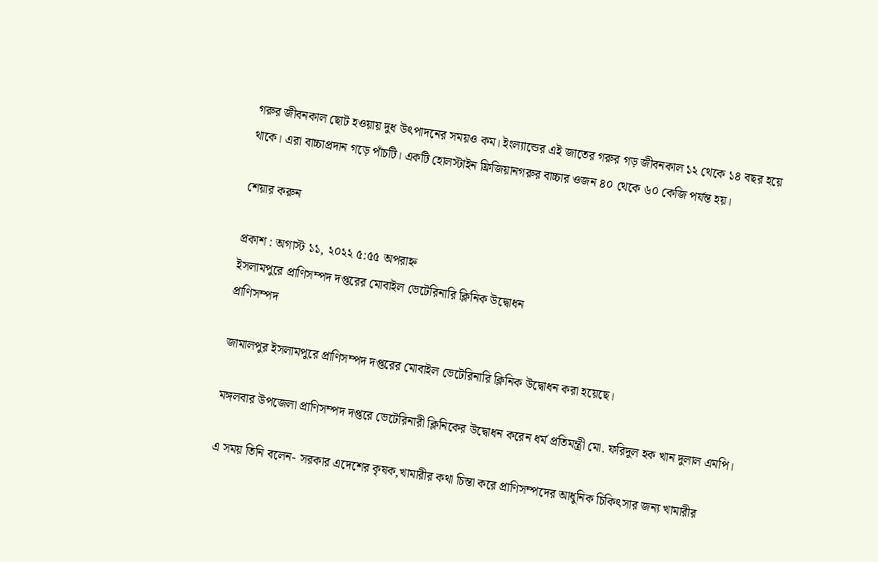গরুর জীবনকাল ছোট হওয়ায় দুধ উৎপাদনের সময়ও কম। ইংল্যান্ডের এই জাতের গরুর গড় জীবনকাল ১২ থেকে ১৪ বছর হয়ে থাকে। এরা বাচ্চাপ্রদান গড়ে পাঁচটি। একটি হোলস্টাইন ফ্রিজিয়ানগরুর বাচ্চার ওজন ৪০ থেকে ৬০ কেজি পর্যন্ত হয়।

শেয়ার করুন

প্রকাশ : অগাস্ট ১১, ২০২২ ৫:৫৫ অপরাহ্ন
ইসলামপুরে প্রাণিসম্পদ দপ্তরের মোবাইল ভেটেরিনারি ক্লিনিক উদ্বোধন
প্রাণিসম্পদ

জামালপুর ইসলামপুরে প্রাণিসম্পদ দপ্তরের মোবাইল ভেটেরিনারি ক্লিনিক উদ্বোধন করা হয়েছে।

মঙ্গলবার উপজেলা প্রাণিসম্পদ দপ্তরে ভেটেরিনারী ক্লিনিকের উদ্বোধন করেন ধর্ম প্রতিমন্ত্রী মো. ফরিদুল হক খান দুলাল এমপি।

এ সময় তিনি বলেন- সরকার এদেশের কৃষক,খামারীর কথা চিন্তা করে প্রাণিসম্পদের আধুনিক চিকিৎসার জন্য খামারীর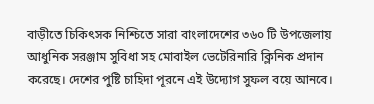বাড়ীতে চিকিৎসক নিশ্চিতে সারা বাংলাদেশের ৩৬০ টি উপজেলায় আধুনিক সরঞ্জাম সুবিধা সহ মোবাইল ভেটেরিনারি ক্লিনিক প্রদান করেছে। দেশের পুষ্টি চাহিদা পূরনে এই উদ্যোগ সুফল বয়ে আনবে।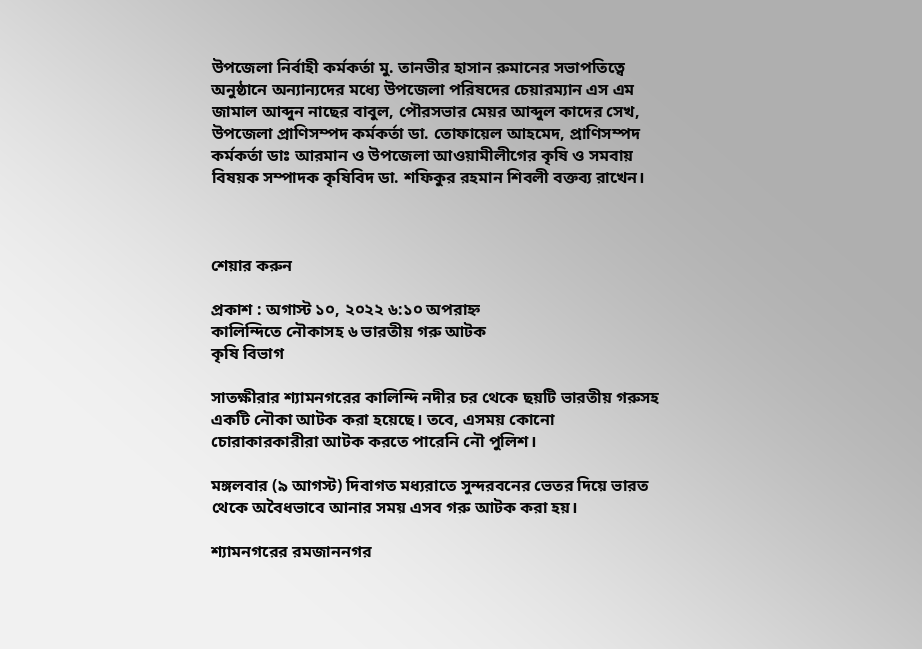উপজেলা নির্বাহী কর্মকর্তা মু. তানভীর হাসান রুমানের সভাপতিত্বে অনুষ্ঠানে অন্যান্যদের মধ্যে উপজেলা পরিষদের চেয়ারম্যান এস এম জামাল আব্দুন নাছের বাবুল, পৌরসভার মেয়র আব্দুল কাদের সেখ, উপজেলা প্রাণিসম্পদ কর্মকর্তা ডা. তোফায়েল আহমেদ, প্রাণিসম্পদ কর্মকর্তা ডাঃ আরমান ও উপজেলা আওয়ামীলীগের কৃষি ও সমবায় বিষয়ক সম্পাদক কৃষিবিদ ডা. শফিকুর রহমান শিবলী বক্তব্য রাখেন।



শেয়ার করুন

প্রকাশ : অগাস্ট ১০, ২০২২ ৬:১০ অপরাহ্ন
কালিন্দিতে নৌকাসহ ৬ ভারতীয় গরু আটক
কৃষি বিভাগ

সাতক্ষীরার শ্যামনগরের কালিন্দি নদীর চর থেকে ছয়টি ভারতীয় গরুসহ একটি নৌকা আটক করা হয়েছে। তবে, এসময় কোনো চোরাকারকারীরা আটক করতে পারেনি নৌ পুলিশ।

মঙ্গলবার (৯ আগস্ট) দিবাগত মধ্যরাতে সুন্দরবনের ভেতর দিয়ে ভারত থেকে অবৈধভাবে আনার সময় এসব গরু আটক করা হয়।

শ্যামনগরের রমজাননগর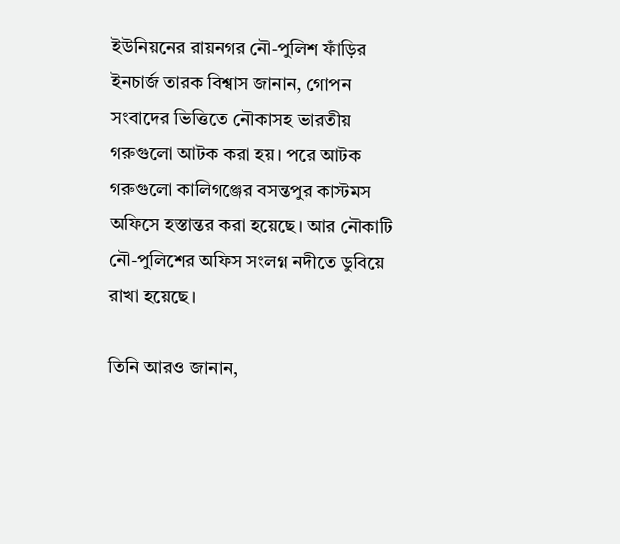ইউনিয়নের রায়নগর নৌ-পুলিশ ফাঁড়ির ইনচার্জ তারক বিশ্বাস জানান, গোপন সংবাদের ভিত্তিতে নৌকাসহ ভারতীয় গরুগুলো আটক করা হয়। পরে আটক গরুগুলো কালিগঞ্জের বসন্তপুর কাস্টমস অফিসে হস্তান্তর করা হয়েছে। আর নৌকাটি নৌ-পুলিশের অফিস সংলগ্ন নদীতে ডুবিয়ে রাখা হয়েছে।

তিনি আরও জানান,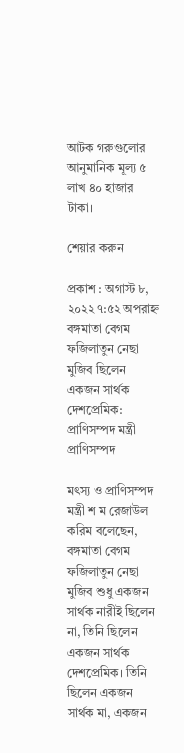আটক গরুগুলোর আনুমানিক মূল্য ৫ লাখ ৪০ হাজার টাকা।

শেয়ার করুন

প্রকাশ : অগাস্ট ৮, ২০২২ ৭:৫২ অপরাহ্ন
বঙ্গমাতা বেগম ফজিলাতুন নেছা মুজিব ছিলেন একজন সার্থক দেশপ্রেমিক: প্রাণিসম্পদ মন্ত্রী
প্রাণিসম্পদ

মৎস্য ও প্রাণিসম্পদ মন্ত্রী শ ম রেজাউল করিম বলেছেন, বঙ্গমাতা বেগম ফজিলাতুন নেছা মুজিব শুধু একজন সার্থক নারীই ছিলেন না, তিনি ছিলেন একজন সার্থক দেশপ্রেমিক। তিনি ছিলেন একজন সার্থক মা, একজন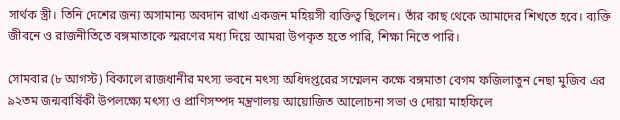সার্থক স্ত্রী। তিনি দেশের জন্য অসামান্য অবদান রাখা একজন মহিয়সী ব্যক্তিত্ব ছিলেন। তাঁর কাছ থেকে আমাদের শিখতে হবে। ব্যক্তি জীবনে ও রাজনীতিতে বঙ্গমাতাকে স্মরণের মধ্য দিয়ে আমরা উপকৃত হতে পারি, শিক্ষা নিতে পারি।

সোমবার (৮ আগস্ট) বিকালে রাজধানীর মৎস্য ভবনে মৎস্য অধিদপ্তরের সম্মেলন কক্ষে বঙ্গমাতা বেগম ফজিলাতুন নেছা মুজিব এর ৯২তম জন্মবার্ষিকী উপলক্ষ্যে মৎস্য ও প্রাণিসম্পদ মন্ত্রণালয় আয়োজিত আলোচনা সভা ও দোয়া মাহফিলে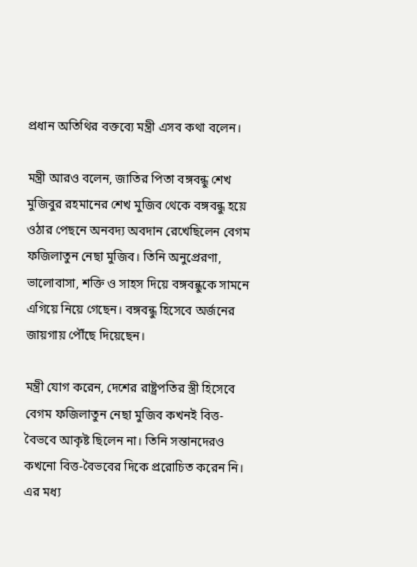প্রধান অতিথির বক্তব্যে মন্ত্রী এসব কথা বলেন।

মন্ত্রী আরও বলেন, জাতির পিতা বঙ্গবন্ধু শেখ মুজিবুর রহমানের শেখ মুজিব থেকে বঙ্গবন্ধু হয়ে ওঠার পেছনে অনবদ্য অবদান রেখেছিলেন বেগম ফজিলাতুন নেছা মুজিব। তিনি অনুপ্রেরণা, ভালোবাসা, শক্তি ও সাহস দিয়ে বঙ্গবন্ধুকে সামনে এগিয়ে নিয়ে গেছেন। বঙ্গবন্ধু হিসেবে অর্জনের জায়গায় পৌঁছে দিয়েছেন।

মন্ত্রী যোগ করেন, দেশের রাষ্ট্রপতির স্ত্রী হিসেবে বেগম ফজিলাতুন নেছা মুজিব কখনই বিত্ত-বৈভবে আকৃষ্ট ছিলেন না। তিনি সন্তানদেরও কখনো বিত্ত-বৈভবের দিকে প্ররোচিত করেন নি। এর মধ্য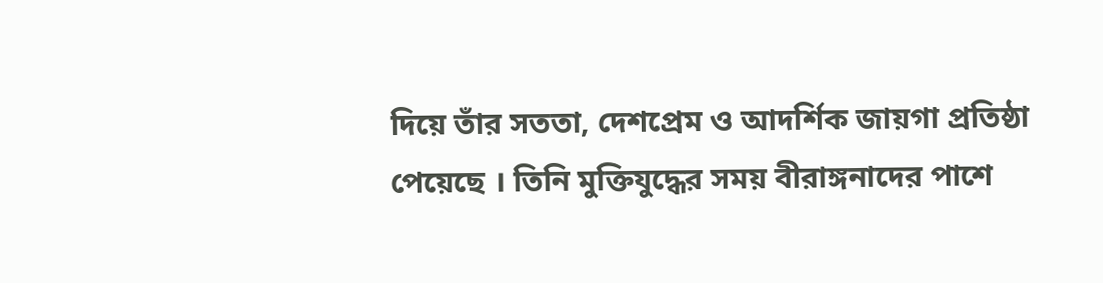দিয়ে তাঁর সততা, দেশপ্রেম ও আদর্শিক জায়গা প্রতিষ্ঠা পেয়েছে । তিনি মুক্তিযুদ্ধের সময় বীরাঙ্গনাদের পাশে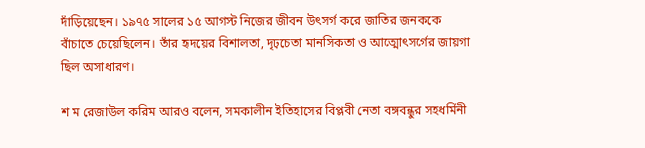দাঁড়িয়েছেন। ১৯৭৫ সালের ১৫ আগস্ট নিজের জীবন উৎসর্গ করে জাতির জনককে বাঁচাতে চেয়েছিলেন। তাঁর হৃদয়ের বিশালতা, দৃঢ়চেতা মানসিকতা ও আত্মোৎসর্গের জায়গা ছিল অসাধারণ।

শ ম রেজাউল করিম আরও বলেন, সমকালীন ইতিহাসের বিপ্লবী নেতা বঙ্গবন্ধুর সহধর্মিনী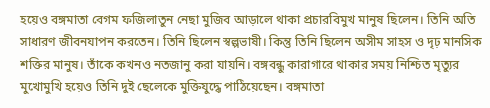হয়েও বঙ্গমাতা বেগম ফজিলাতুন নেছা মুজিব আড়ালে থাকা প্রচারবিমুখ মানুষ ছিলেন। তিনি অতি সাধারণ জীবনযাপন করতেন। তিনি ছিলেন স্বল্পভাষী। কিন্তু তিনি ছিলেন অসীম সাহস ও দৃঢ় মানসিক শক্তির মানুষ। তাঁকে কখনও নতজানু করা যায়নি। বঙ্গবন্ধু কারাগারে থাকার সময় নিশ্চিত মৃত্যুর মুখোমুখি হয়েও তিনি দুই ছেলেকে মুক্তিযুদ্ধে পাঠিয়েছেন। বঙ্গমাতা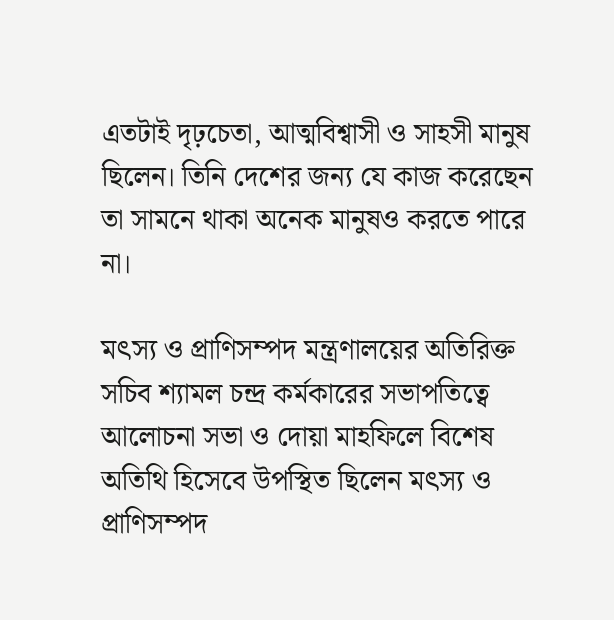এতটাই দৃঢ়চেতা, আত্মবিশ্বাসী ও সাহসী মানুষ ছিলেন। তিনি দেশের জন্য যে কাজ করেছেন তা সামনে থাকা অনেক মানুষও করতে পারে না।

মৎস্য ও প্রাণিসম্পদ মন্ত্রণালয়ের অতিরিক্ত সচিব শ্যামল চন্দ্র কর্মকারের সভাপতিত্বে আলোচনা সভা ও দোয়া মাহফিলে বিশেষ অতিথি হিসেবে উপস্থিত ছিলেন মৎস্য ও প্রাণিসম্পদ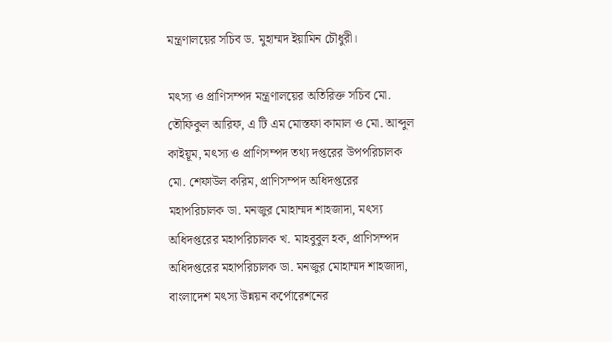মন্ত্রণালয়ের সচিব ড. মুহাম্মদ ইয়ামিন চৌধুরী।

মৎস্য ও প্রাণিসম্পদ মন্ত্রণালয়ের অতিরিক্ত সচিব মো. তৌফিকুল আরিফ, এ টি এম মোস্তফা কামাল ও মো. আব্দুল কাইয়ূম, মৎস্য ও প্রাণিসম্পদ তথ্য দপ্তরের উপপরিচালক মো. শেফাউল করিম, প্রাণিসম্পদ অধিদপ্তরের মহাপরিচালক ডা. মনজুর মোহাম্মদ শাহজাদা, মৎস্য অধিদপ্তরের মহাপরিচালক খ. মাহবুবুল হক, প্রাণিসম্পদ অধিদপ্তরের মহাপরিচালক ডা. মনজুর মোহাম্মদ শাহজাদা, বাংলাদেশ মৎস্য উন্নয়ন কর্পোরেশনের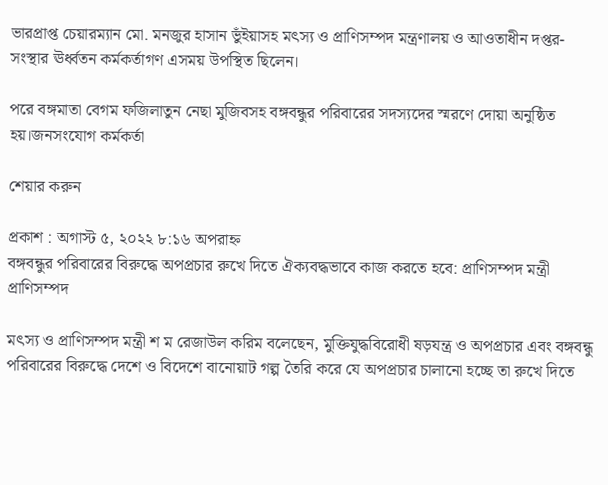ভারপ্রাপ্ত চেয়ারম্যান মো. মনজুর হাসান ভুঁইয়াসহ মৎস্য ও প্রাণিসম্পদ মন্ত্রণালয় ও আওতাধীন দপ্তর-সংস্থার ঊর্ধ্বতন কর্মকর্তাগণ এসময় উপস্থিত ছিলেন।

পরে বঙ্গমাতা বেগম ফজিলাতুন নেছা মুজিবসহ বঙ্গবন্ধুর পরিবারের সদস্যদের স্মরণে দোয়া অনুষ্ঠিত হয়।জনসংযোগ কর্মকর্তা

শেয়ার করুন

প্রকাশ : অগাস্ট ৫, ২০২২ ৮:১৬ অপরাহ্ন
বঙ্গবন্ধুর পরিবারের বিরুদ্ধে অপপ্রচার রুখে দিতে ঐক্যবদ্ধভাবে কাজ করতে হবে: প্রাণিসম্পদ মন্ত্রী
প্রাণিসম্পদ

মৎস্য ও প্রাণিসম্পদ মন্ত্রী শ ম রেজাউল করিম বলেছেন, মুক্তিযুদ্ধবিরোধী ষড়যন্ত্র ও অপপ্রচার এবং বঙ্গবন্ধু পরিবারের বিরুদ্ধে দেশে ও বিদেশে বানোয়াট গল্প তৈরি করে যে অপপ্রচার চালানো হচ্ছে তা রুখে দিতে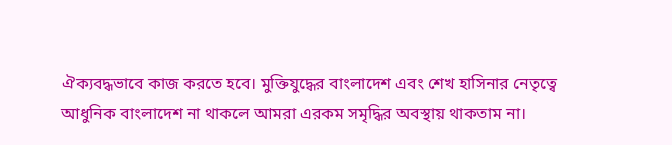ঐক্যবদ্ধভাবে কাজ করতে হবে। মুক্তিযুদ্ধের বাংলাদেশ এবং শেখ হাসিনার নেতৃত্বে আধুনিক বাংলাদেশ না থাকলে আমরা এরকম সমৃদ্ধির অবস্থায় থাকতাম না।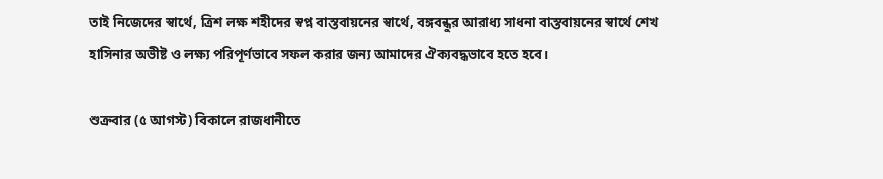তাই নিজেদের স্বার্থে, ত্রিশ লক্ষ শহীদের স্বপ্ন বাস্তবায়নের স্বার্থে, বঙ্গবন্ধুর আরাধ্য সাধনা বাস্তবায়নের স্বার্থে শেখ হাসিনার অভীষ্ট ও লক্ষ্য পরিপূর্ণভাবে সফল করার জন্য আমাদের ঐক্যবদ্ধভাবে হতে হবে।

শুক্রবার (৫ আগস্ট) বিকালে রাজধানীতে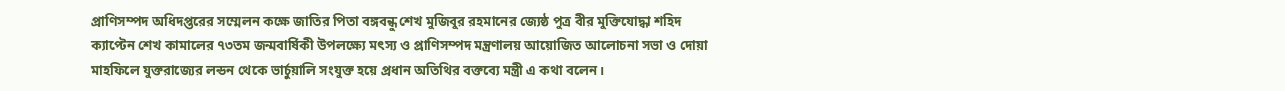প্রাণিসম্পদ অধিদপ্তরের সম্মেলন কক্ষে জাতির পিতা বঙ্গবন্ধু শেখ মুজিবুর রহমানের জ্যেষ্ঠ পুত্র বীর মুক্তিযোদ্ধা শহিদ ক্যাপ্টেন শেখ কামালের ৭৩তম জন্মবার্ষিকী উপলক্ষ্যে মৎস্য ও প্রাণিসম্পদ মন্ত্রণালয় আয়োজিত আলোচনা সভা ও দোয়া মাহফিলে যুক্তরাজ্যের লন্ডন থেকে ভার্চুয়ালি সংযুক্ত হয়ে প্রধান অতিথির বক্তব্যে মন্ত্রী এ কথা বলেন।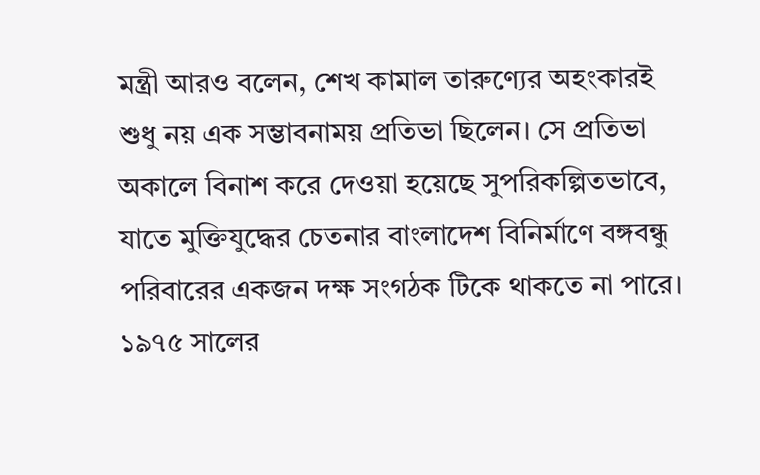মন্ত্রী আরও বলেন, শেখ কামাল তারুণ্যের অহংকারই শুধু নয় এক সম্ভাবনাময় প্রতিভা ছিলেন। সে প্রতিভা অকালে বিনাশ করে দেওয়া হয়েছে সুপরিকল্পিতভাবে, যাতে মুক্তিযুদ্ধের চেতনার বাংলাদেশ বিনির্মাণে বঙ্গবন্ধু পরিবারের একজন দক্ষ সংগঠক টিকে থাকতে না পারে। ১৯৭৫ সালের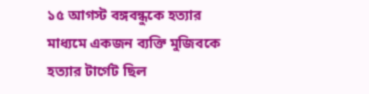১৫ আগস্ট বঙ্গবন্ধুকে হত্যার মাধ্যমে একজন ব্যক্তি মুজিবকে হত্যার টার্গেট ছিল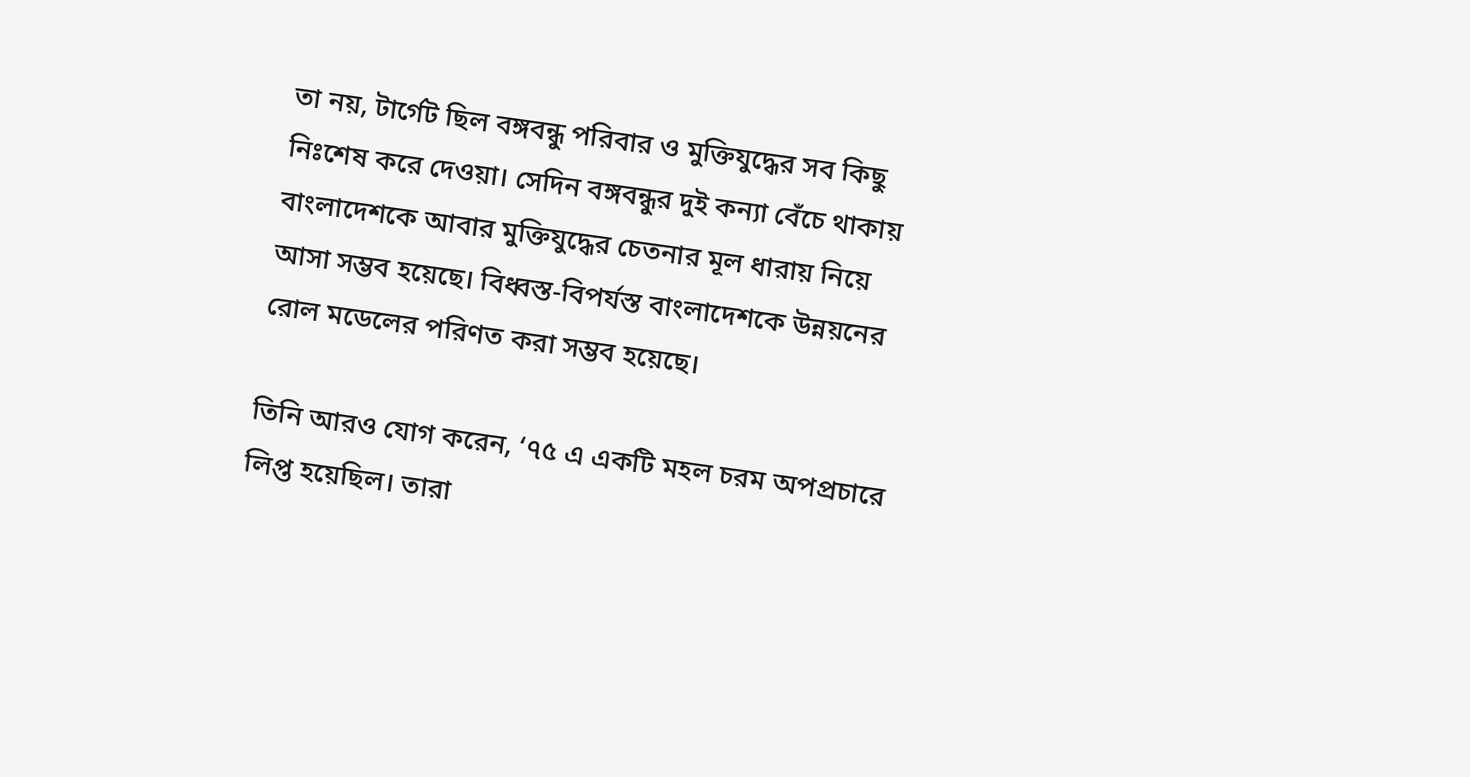তা নয়, টার্গেট ছিল বঙ্গবন্ধু পরিবার ও মুক্তিযুদ্ধের সব কিছু নিঃশেষ করে দেওয়া। সেদিন বঙ্গবন্ধুর দুই কন্যা বেঁচে থাকায় বাংলাদেশকে আবার মুক্তিযুদ্ধের চেতনার মূল ধারায় নিয়ে আসা সম্ভব হয়েছে। বিধ্বস্ত-বিপর্যস্ত বাংলাদেশকে উন্নয়নের রোল মডেলের পরিণত করা সম্ভব হয়েছে।

তিনি আরও যোগ করেন, ‘৭৫ এ একটি মহল চরম অপপ্রচারে লিপ্ত হয়েছিল। তারা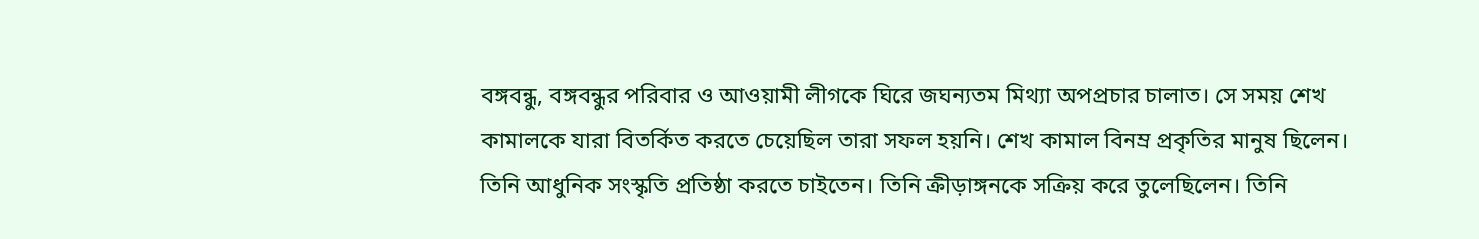বঙ্গবন্ধু, বঙ্গবন্ধুর পরিবার ও আওয়ামী লীগকে ঘিরে জঘন্যতম মিথ্যা অপপ্রচার চালাত। সে সময় শেখ কামালকে যারা বিতর্কিত করতে চেয়েছিল তারা সফল হয়নি। শেখ কামাল বিনম্র প্রকৃতির মানুষ ছিলেন। তিনি আধুনিক সংস্কৃতি প্রতিষ্ঠা করতে চাইতেন। তিনি ক্রীড়াঙ্গনকে সক্রিয় করে তুলেছিলেন। তিনি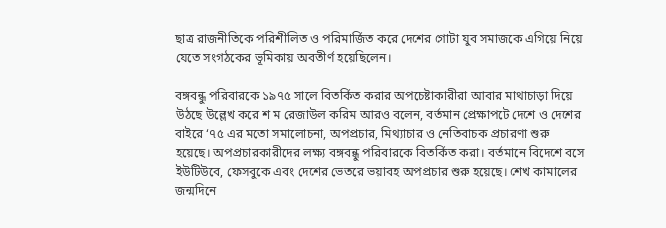ছাত্র রাজনীতিকে পরিশীলিত ও পরিমার্জিত করে দেশের গোটা যুব সমাজকে এগিয়ে নিয়ে যেতে সংগঠকের ভূমিকায় অবতীর্ণ হয়েছিলেন।

বঙ্গবন্ধু পরিবারকে ১৯৭৫ সালে বিতর্কিত করার অপচেষ্টাকারীরা আবার মাথাচাড়া দিয়ে উঠছে উল্লেখ করে শ ম রেজাউল করিম আরও বলেন, বর্তমান প্রেক্ষাপটে দেশে ও দেশের বাইরে ‘৭৫ এর মতো সমালোচনা, অপপ্রচার, মিথ্যাচার ও নেতিবাচক প্রচারণা শুরু হয়েছে। অপপ্রচারকারীদের লক্ষ্য বঙ্গবন্ধু পরিবারকে বিতর্কিত করা। বর্তমানে বিদেশে বসে ইউটিউবে, ফেসবুকে এবং দেশের ভেতরে ভয়াবহ অপপ্রচার শুরু হয়েছে। শেখ কামালের জন্মদিনে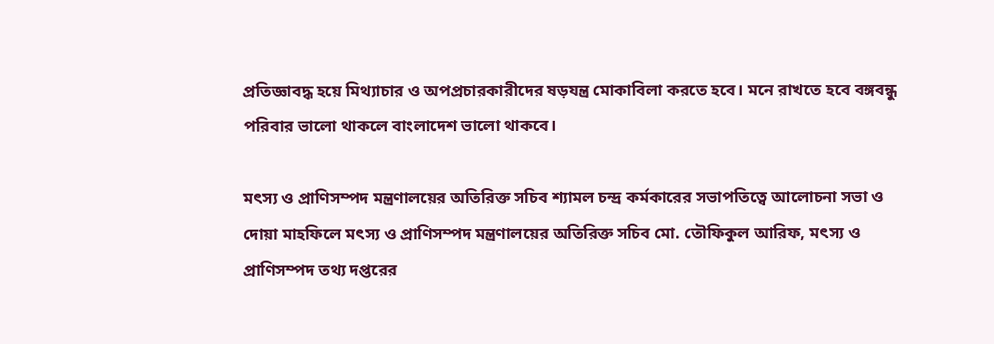প্রতিজ্ঞাবদ্ধ হয়ে মিথ্যাচার ও অপপ্রচারকারীদের ষড়যন্ত্র মোকাবিলা করতে হবে। মনে রাখতে হবে বঙ্গবন্ধু পরিবার ভালো থাকলে বাংলাদেশ ভালো থাকবে।

মৎস্য ও প্রাণিসম্পদ মন্ত্রণালয়ের অতিরিক্ত সচিব শ্যামল চন্দ্র কর্মকারের সভাপতিত্বে আলোচনা সভা ও দোয়া মাহফিলে মৎস্য ও প্রাণিসম্পদ মন্ত্রণালয়ের অতিরিক্ত সচিব মো. তৌফিকুল আরিফ, মৎস্য ও প্রাণিসম্পদ তথ্য দপ্তরের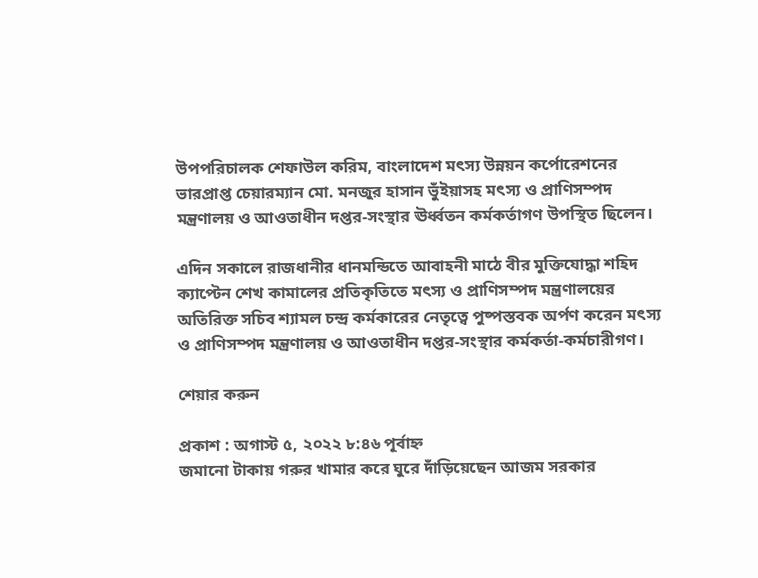উপপরিচালক শেফাউল করিম, বাংলাদেশ মৎস্য উন্নয়ন কর্পোরেশনের ভারপ্রাপ্ত চেয়ারম্যান মো. মনজুর হাসান ভুঁইয়াসহ মৎস্য ও প্রাণিসম্পদ মন্ত্রণালয় ও আওতাধীন দপ্তর-সংস্থার ঊর্ধ্বতন কর্মকর্তাগণ উপস্থিত ছিলেন।

এদিন সকালে রাজধানীর ধানমন্ডিতে আবাহনী মাঠে বীর মুক্তিযোদ্ধা শহিদ ক্যাপ্টেন শেখ কামালের প্রতিকৃতিতে মৎস্য ও প্রাণিসম্পদ মন্ত্রণালয়ের অতিরিক্ত সচিব শ্যামল চন্দ্র কর্মকারের নেতৃত্বে পুষ্পস্তবক অর্পণ করেন মৎস্য ও প্রাণিসম্পদ মন্ত্রণালয় ও আওতাধীন দপ্তর-সংস্থার কর্মকর্তা-কর্মচারীগণ।

শেয়ার করুন

প্রকাশ : অগাস্ট ৫, ২০২২ ৮:৪৬ পূর্বাহ্ন
জমানো টাকায় গরুর খামার করে ঘুরে দাঁড়িয়েছেন আজম সরকার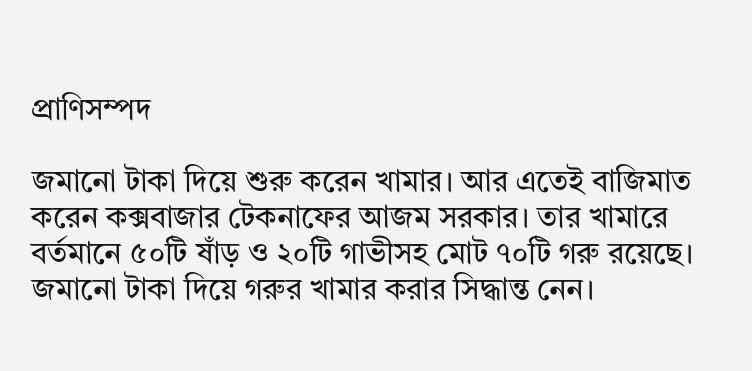প্রাণিসম্পদ

জমানো টাকা দিয়ে শুরু করেন খামার। আর এতেই বাজিমাত করেন কক্সবাজার টেকনাফের আজম সরকার। তার খামারে বর্তমানে ৫০টি ষাঁড় ও ২০টি গাভীসহ মোট ৭০টি গরু রয়েছে। জমানো টাকা দিয়ে গরুর খামার করার সিদ্ধান্ত নেন।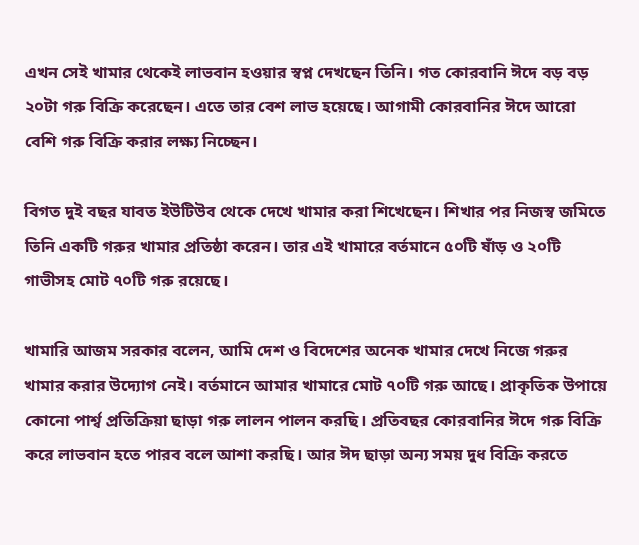এখন সেই খামার থেকেই লাভবান হওয়ার স্বপ্ন দেখছেন তিনি। গত কোরবানি ঈদে বড় বড় ২০টা গরু বিক্রি করেছেন। এতে তার বেশ লাভ হয়েছে। আগামী কোরবানির ঈদে আরো বেশি গরু বিক্রি করার লক্ষ্য নিচ্ছেন।

বিগত দুই বছর যাবত ইউটিউব থেকে দেখে খামার করা শিখেছেন। শিখার পর নিজস্ব জমিতে তিনি একটি গরুর খামার প্রতিষ্ঠা করেন। তার এই খামারে বর্তমানে ৫০টি ষাঁড় ও ২০টি গাভীসহ মোট ৭০টি গরু রয়েছে।

খামারি আজম সরকার বলেন, আমি দেশ ও বিদেশের অনেক খামার দেখে নিজে গরুর খামার করার উদ্যোগ নেই। বর্তমানে আমার খামারে মোট ৭০টি গরু আছে। প্রাকৃতিক উপায়ে কোনো পার্শ্ব প্রতিক্রিয়া ছাড়া গরু লালন পালন করছি। প্রতিবছর কোরবানির ঈদে গরু বিক্রি করে লাভবান হতে পারব বলে আশা করছি। আর ঈদ ছাড়া অন্য সময় দুধ বিক্রি করতে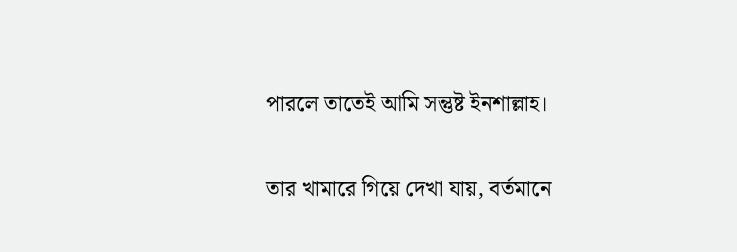পারলে তাতেই আমি সন্তুষ্ট ইনশাল্লাহ।

তার খামারে গিয়ে দেখা যায়, বর্তমানে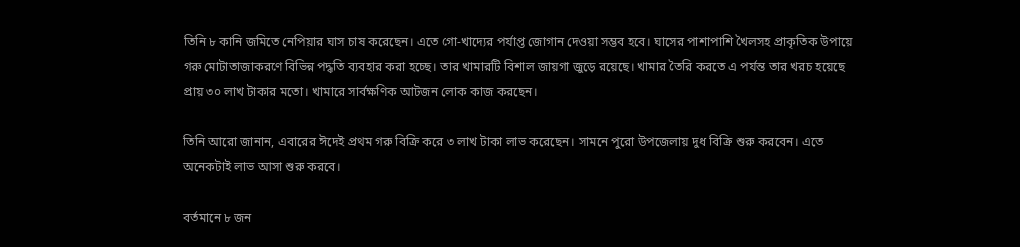তিনি ৮ কানি জমিতে নেপিয়ার ঘাস চাষ করেছেন। এতে গো-খাদ্যের পর্যাপ্ত জোগান দেওয়া সম্ভব হবে। ঘাসের পাশাপাশি খৈলসহ প্রাকৃতিক উপায়ে গরু মোটাতাজাকরণে বিভিন্ন পদ্ধতি ব্যবহার করা হচ্ছে। তার খামারটি বিশাল জায়গা জুড়ে রয়েছে। খামার তৈরি করতে এ পর্যন্ত তার খরচ হয়েছে প্রায় ৩০ লাখ টাকার মতো। খামারে সার্বক্ষণিক আটজন লোক কাজ করছেন।

তিনি আরো জানান, এবারের ঈদেই প্রথম গরু বিক্রি করে ৩ লাখ টাকা লাভ করেছেন। সামনে পুরো উপজেলায় দুধ বিক্রি শুরু করবেন। এতে অনেকটাই লাভ আসা শুরু করবে।

বর্তমানে ৮ জন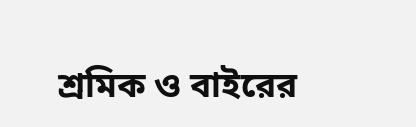শ্রমিক ও বাইরের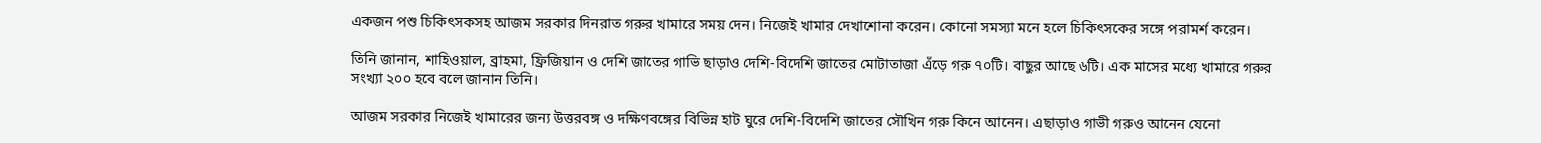একজন পশু চিকিৎসকসহ আজম সরকার দিনরাত গরুর খামারে সময় দেন। নিজেই খামার দেখাশোনা করেন। কোনো সমস্যা মনে হলে চিকিৎসকের সঙ্গে পরামর্শ করেন।

তিনি জানান, শাহিওয়াল, ব্রাহমা, ফ্রিজিয়ান ও দেশি জাতের গাভি ছাড়াও দেশি-বিদেশি জাতের মোটাতাজা এঁড়ে গরু ৭০টি। বাছুর আছে ৬টি। এক মাসের মধ্যে খামারে গরুর সংখ্যা ২০০ হবে বলে জানান তিনি।

আজম সরকার নিজেই খামারের জন্য উত্তরবঙ্গ ও দক্ষিণবঙ্গের বিভিন্ন হাট ঘুরে দেশি-বিদেশি জাতের সৌখিন গরু কিনে আনেন। এছাড়াও গাভী গরুও আনেন যেনো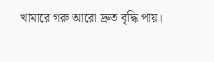খামারে গরু আরো দ্রুত বৃদ্ধি পায়।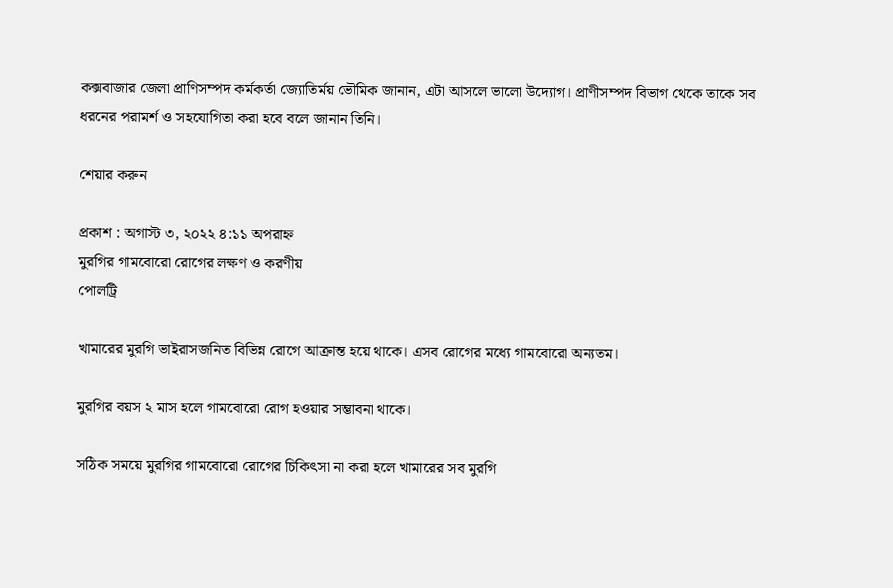কক্সবাজার জেলা প্রাণিসম্পদ কর্মকর্তা জ্যোতির্ময় ভৌমিক জানান, এটা আসলে ভালো উদ্যোগ। প্রাণীসম্পদ বিভাগ থেকে তাকে সব ধরনের পরামর্শ ও সহযোগিতা করা হবে বলে জানান তিনি।

শেয়ার করুন

প্রকাশ : অগাস্ট ৩, ২০২২ ৪:১১ অপরাহ্ন
মুরগির গামবোরো রোগের লক্ষণ ও করণীয়
পোলট্রি

খামারের মুরগি ভাইরাসজনিত বিভিন্ন রোগে আক্রান্ত হয়ে থাকে। এসব রোগের মধ্যে গামবোরো অন্যতম।

মুরগির বয়স ২ মাস হলে গামবোরো রোগ হওয়ার সম্ভাবনা থাকে।

সঠিক সময়ে মুরগির গামবোরো রোগের চিকিৎসা না করা হলে খামারের সব মুরগি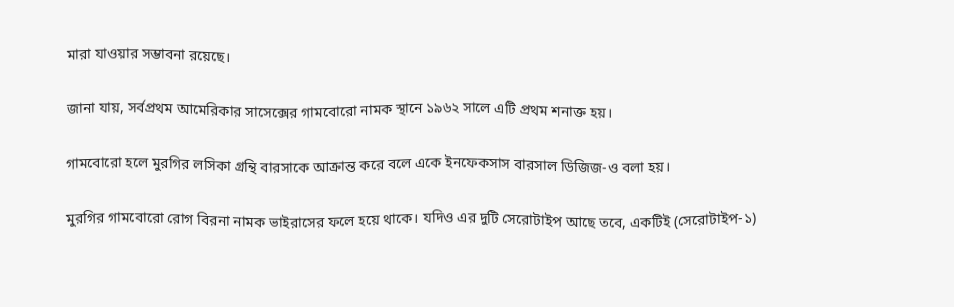মারা যাওয়ার সম্ভাবনা রয়েছে।

জানা যায়, সর্বপ্রথম আমেরিকার সাসেক্সের গামবোরো নামক স্থানে ১৯৬২ সালে এটি প্রথম শনাক্ত হয়।

গামবোরো হলে মুরগির লসিকা গ্রন্থি বারসাকে আক্রান্ত করে বলে একে ইনফেকসাস বারসাল ডিজিজ-ও বলা হয়।

মুরগির গামবোরো রোগ বিরনা নামক ভাইরাসের ফলে হয়ে থাকে। যদিও এর দুটি সেরোটাইপ আছে তবে, একটিই (সেরোটাইপ-১)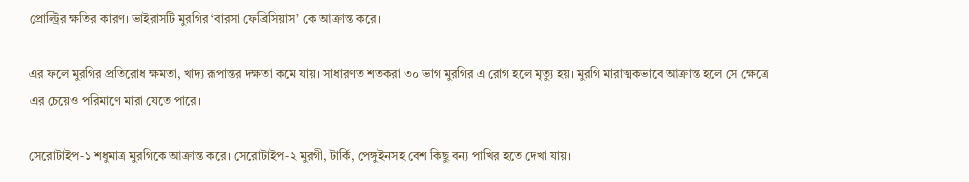প্রোল্ট্রির ক্ষতির কারণ। ভাইরাসটি মুরগির ‘বারসা ফেব্রিসিয়াস’ কে আক্রান্ত করে।

এর ফলে মুরগির প্রতিরোধ ক্ষমতা, খাদ্য রূপান্তর দক্ষতা কমে যায়। সাধারণত শতকরা ৩০ ভাগ মুরগির এ রোগ হলে মৃত্যু হয়। মুরগি মারাত্মকভাবে আক্রান্ত হলে সে ক্ষেত্রে এর চেয়েও পরিমাণে মারা যেতে পারে।

সেরোটাইপ-১ শধুমাত্র মুরগিকে আক্রান্ত করে। সেরোটাইপ-২ মুরগী, টার্কি, পেঙ্গুইনসহ বেশ কিছু বন্য পাখির হতে দেখা যায়।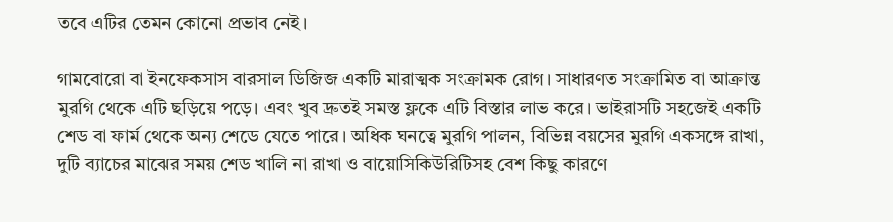তবে এটির তেমন কোনো প্রভাব নেই।

গামবোরো বা ইনফেকসাস বারসাল ডিজিজ একটি মারাত্মক সংক্রামক রোগ। সাধারণত সংক্রামিত বা আক্রান্ত মুরগি থেকে এটি ছড়িয়ে পড়ে। এবং খুব দ্রুতই সমস্ত ফ্লকে এটি বিস্তার লাভ করে। ভাইরাসটি সহজেই একটি শেড বা ফার্ম থেকে অন্য শেডে যেতে পারে। অধিক ঘনত্বে মুরগি পালন, বিভিন্ন বয়সের মুরগি একসঙ্গে রাখা, দুটি ব্যাচের মাঝের সময় শেড খালি না রাখা ও বায়োসিকিউরিটিসহ বেশ কিছু কারণে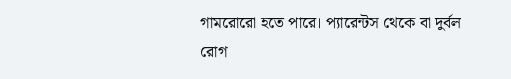গামরোরো হতে পারে। প্যারেন্টস থেকে বা দুর্বল রোগ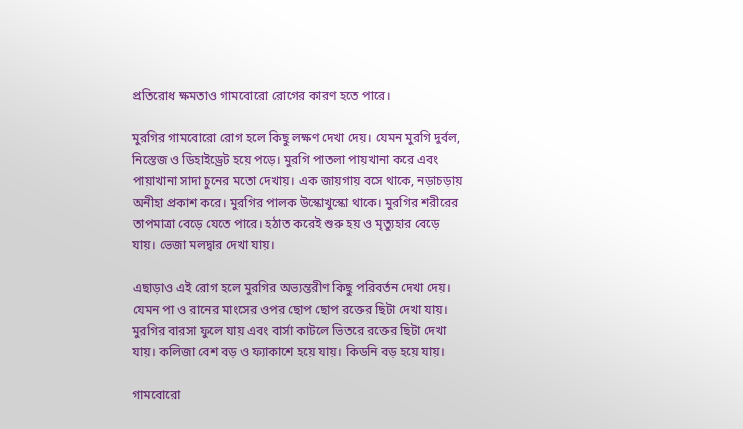প্রতিরোধ ক্ষমতাও গামবোরো রোগের কারণ হতে পারে।

মুরগির গামবোরো রোগ হলে কিছু লক্ষণ দেখা দেয়। যেমন মুরগি দুর্বল, নিস্তেজ ও ডিহাইড্রেট হয়ে পড়ে। মুরগি পাতলা পায়খানা করে এবং পায়াখানা সাদা চুনের মতো দেখায়। এক জায়গায় বসে থাকে, নড়াচড়ায় অনীহা প্রকাশ করে। মুরগির পালক উস্কোখুস্কো থাকে। মুরগির শরীরের তাপমাত্রা বেড়ে যেতে পারে। হঠাত করেই শুরু হয় ও মৃত্যুহার বেড়ে যায়। ভেজা মলদ্বার দেখা যায়।

এছাড়াও এই রোগ হলে মুরগির অভ্যন্তরীণ কিছু পরিবর্তন দেখা দেয়। যেমন পা ও রানের মাংসের ওপর ছোপ ছোপ রক্তের ছিটা দেখা যায়। মুরগির বারসা ফুলে যায় এবং বার্সা কাটলে ভিতরে রক্তের ছিটা দেখা যায়। কলিজা বেশ বড় ও ফ্যাকাশে হয়ে যায়। কিডনি বড় হয়ে যায়।

গামবোরো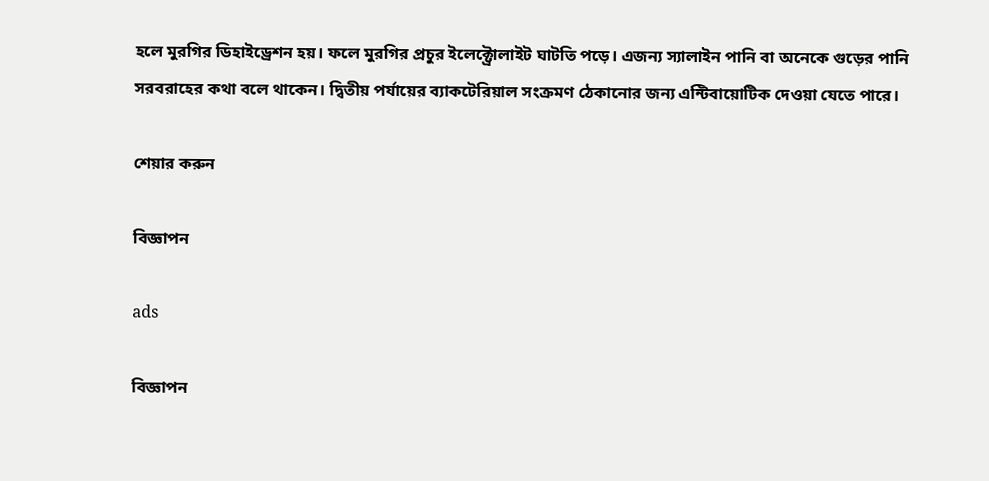হলে মুরগির ডিহাইড্রেশন হয়। ফলে মুরগির প্রচুর ইলেক্ট্রোলাইট ঘাটতি পড়ে। এজন্য স্যালাইন পানি বা অনেকে গুড়ের পানি সরবরাহের কথা বলে থাকেন। দ্বিতীয় পর্যায়ের ব্যাকটেরিয়াল সংক্রমণ ঠেকানোর জন্য এন্টিবায়োটিক দেওয়া যেতে পারে।

শেয়ার করুন

বিজ্ঞাপন

ads

বিজ্ঞাপন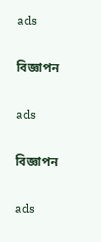ads

বিজ্ঞাপন

ads

বিজ্ঞাপন

ads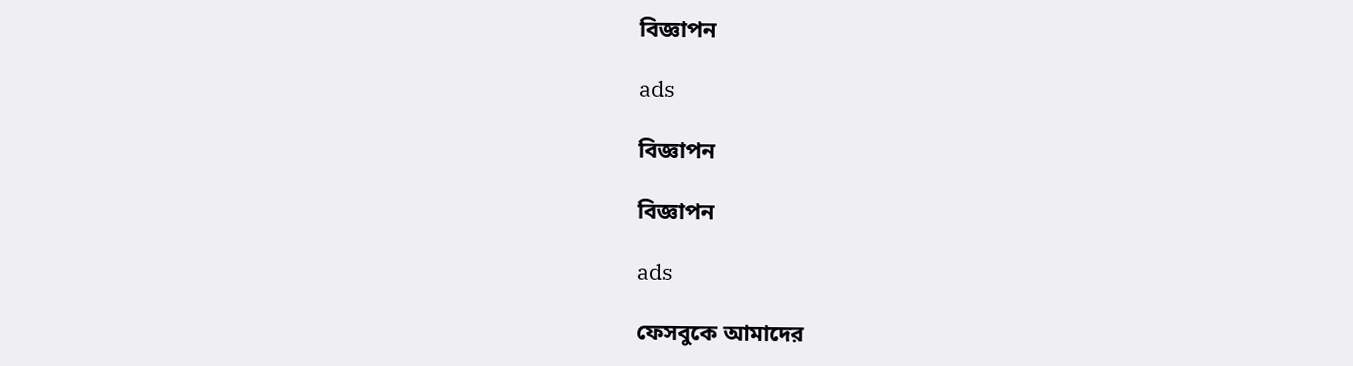বিজ্ঞাপন

ads

বিজ্ঞাপন

বিজ্ঞাপন

ads

ফেসবুকে আমাদের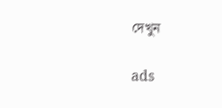দেখুন

ads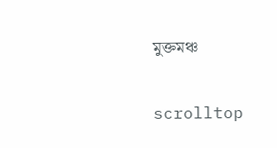মুক্তমঞ্চ

scrolltop